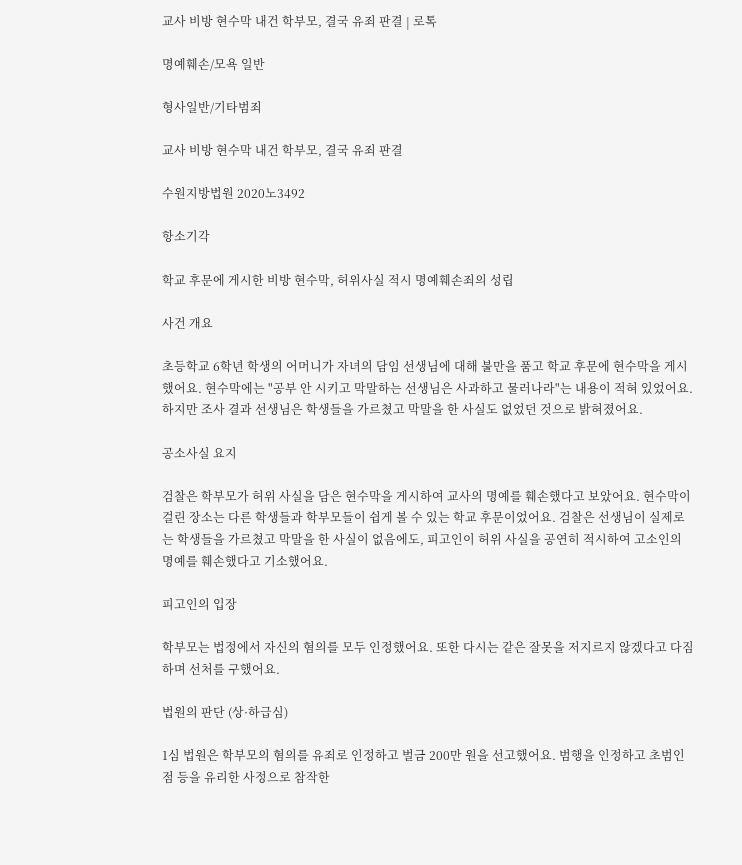교사 비방 현수막 내건 학부모, 결국 유죄 판결 | 로톡

명예훼손/모욕 일반

형사일반/기타범죄

교사 비방 현수막 내건 학부모, 결국 유죄 판결

수원지방법원 2020노3492

항소기각

학교 후문에 게시한 비방 현수막, 허위사실 적시 명예훼손죄의 성립

사건 개요

초등학교 6학년 학생의 어머니가 자녀의 담임 선생님에 대해 불만을 품고 학교 후문에 현수막을 게시했어요. 현수막에는 "공부 안 시키고 막말하는 선생님은 사과하고 물러나라"는 내용이 적혀 있었어요. 하지만 조사 결과 선생님은 학생들을 가르쳤고 막말을 한 사실도 없었던 것으로 밝혀졌어요.

공소사실 요지

검찰은 학부모가 허위 사실을 담은 현수막을 게시하여 교사의 명예를 훼손했다고 보았어요. 현수막이 걸린 장소는 다른 학생들과 학부모들이 쉽게 볼 수 있는 학교 후문이었어요. 검찰은 선생님이 실제로는 학생들을 가르쳤고 막말을 한 사실이 없음에도, 피고인이 허위 사실을 공연히 적시하여 고소인의 명예를 훼손했다고 기소했어요.

피고인의 입장

학부모는 법정에서 자신의 혐의를 모두 인정했어요. 또한 다시는 같은 잘못을 저지르지 않겠다고 다짐하며 선처를 구했어요.

법원의 판단 (상·하급심)

1심 법원은 학부모의 혐의를 유죄로 인정하고 벌금 200만 원을 선고했어요. 범행을 인정하고 초범인 점 등을 유리한 사정으로 참작한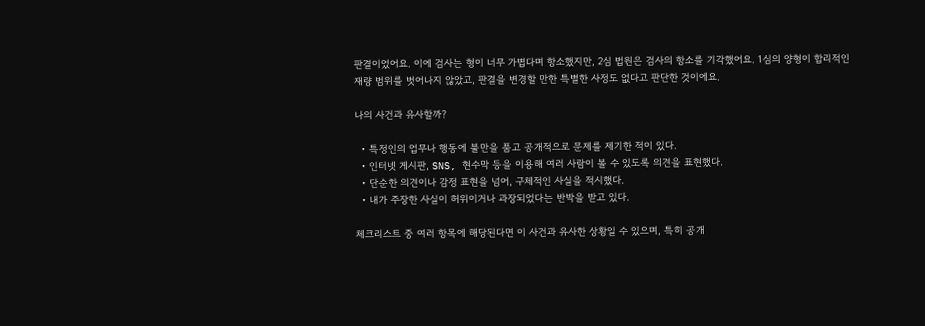판결이었어요. 이에 검사는 형이 너무 가볍다며 항소했지만, 2심 법원은 검사의 항소를 기각했어요. 1심의 양형이 합리적인 재량 범위를 벗어나지 않았고, 판결을 변경할 만한 특별한 사정도 없다고 판단한 것이에요.

나의 사건과 유사할까?

  • 특정인의 업무나 행동에 불만을 품고 공개적으로 문제를 제기한 적이 있다.
  • 인터넷 게시판, SNS, 현수막 등을 이용해 여러 사람이 볼 수 있도록 의견을 표현했다.
  • 단순한 의견이나 감정 표현을 넘어, 구체적인 사실을 적시했다.
  • 내가 주장한 사실이 허위이거나 과장되었다는 반박을 받고 있다.

체크리스트 중 여러 항목에 해당된다면 이 사건과 유사한 상황일 수 있으며, 특히 공개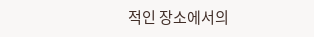적인 장소에서의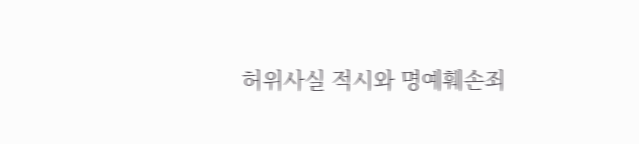허위사실 적시와 명예훼손죄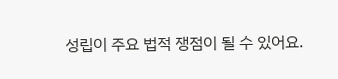성립이 주요 법적 쟁점이 될 수 있어요.